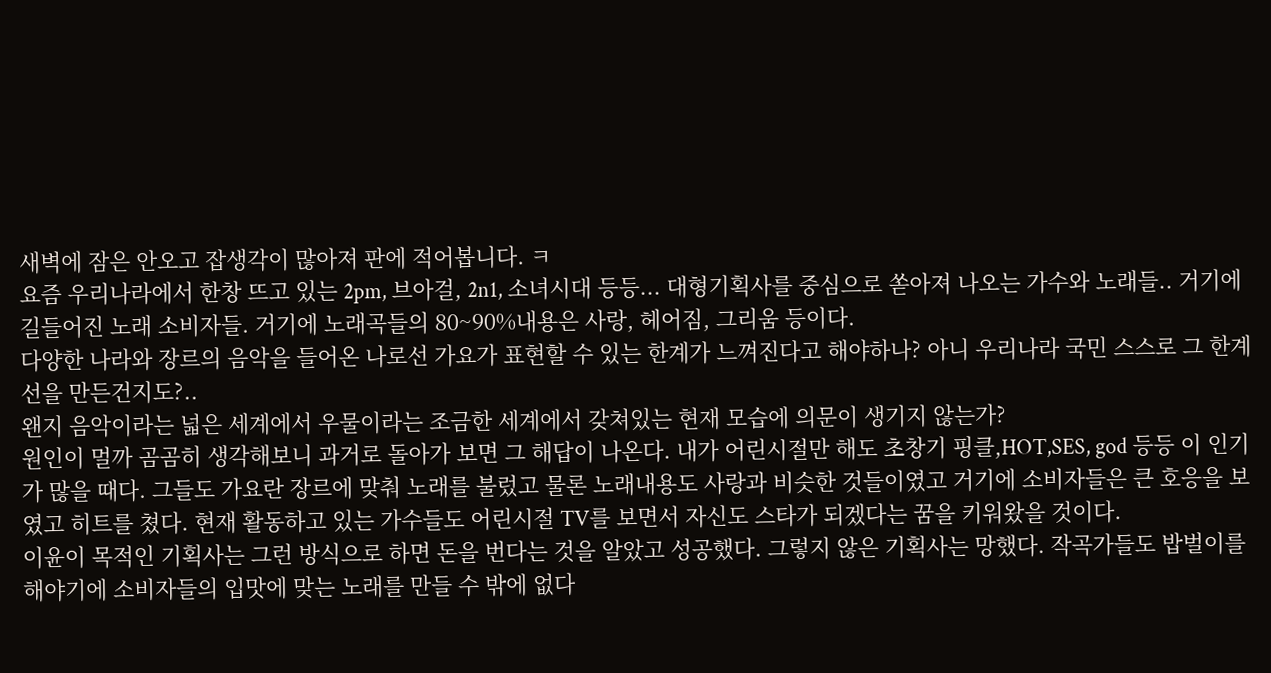새벽에 잠은 안오고 잡생각이 많아져 판에 적어봅니다. ㅋ
요즘 우리나라에서 한창 뜨고 있는 2pm, 브아걸, 2n1, 소녀시대 등등... 대형기획사를 중심으로 쏟아져 나오는 가수와 노래들.. 거기에 길들어진 노래 소비자들. 거기에 노래곡들의 80~90%내용은 사랑, 헤어짐, 그리움 등이다.
다양한 나라와 장르의 음악을 들어온 나로선 가요가 표현할 수 있는 한계가 느껴진다고 해야하나? 아니 우리나라 국민 스스로 그 한계선을 만든건지도?..
왠지 음악이라는 넓은 세계에서 우물이라는 조금한 세계에서 갖쳐있는 현재 모습에 의문이 생기지 않는가?
원인이 멀까 곰곰히 생각해보니 과거로 돌아가 보면 그 해답이 나온다. 내가 어린시절만 해도 초창기 핑클,HOT,SES, god 등등 이 인기가 많을 때다. 그들도 가요란 장르에 맞춰 노래를 불렀고 물론 노래내용도 사랑과 비슷한 것들이였고 거기에 소비자들은 큰 호응을 보였고 히트를 쳤다. 현재 활동하고 있는 가수들도 어린시절 TV를 보면서 자신도 스타가 되겠다는 꿈을 키워왔을 것이다.
이윤이 목적인 기획사는 그런 방식으로 하면 돈을 번다는 것을 알았고 성공했다. 그렇지 않은 기획사는 망했다. 작곡가들도 밥벌이를 해야기에 소비자들의 입맛에 맞는 노래를 만들 수 밖에 없다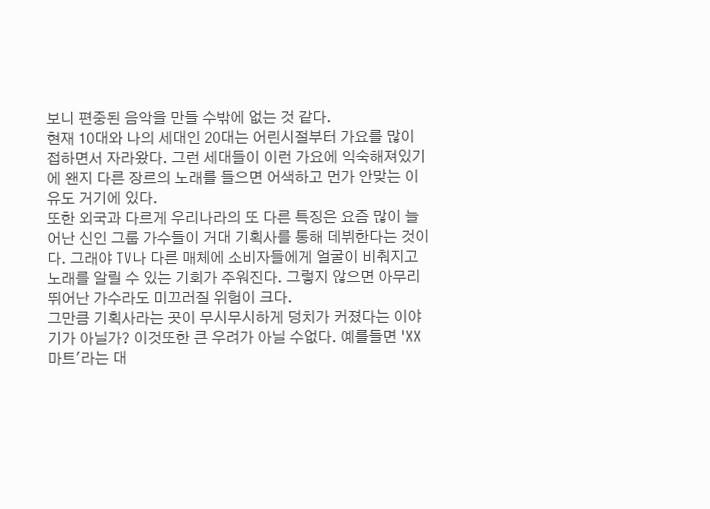보니 편중된 음악을 만들 수밖에 없는 것 같다.
현재 10대와 나의 세대인 20대는 어린시절부터 가요를 많이 접하면서 자라왔다. 그런 세대들이 이런 가요에 익숙해져있기에 왠지 다른 장르의 노래를 들으면 어색하고 먼가 안맞는 이유도 거기에 있다.
또한 외국과 다르게 우리나라의 또 다른 특징은 요즘 많이 늘어난 신인 그룹 가수들이 거대 기획사를 통해 데뷔한다는 것이다. 그래야 TV나 다른 매체에 소비자들에게 얼굴이 비춰지고 노래를 알릴 수 있는 기회가 주워진다. 그렇지 않으면 아무리 뛰어난 가수라도 미끄러질 위험이 크다.
그만큼 기획사라는 곳이 무시무시하게 덩치가 커졌다는 이야기가 아닐가? 이것또한 큰 우려가 아닐 수없다. 예를들면 'XX마트'라는 대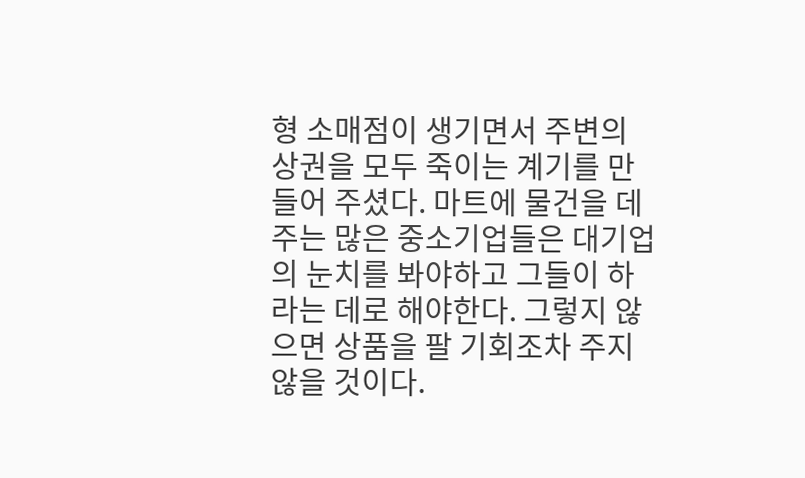형 소매점이 생기면서 주변의 상권을 모두 죽이는 계기를 만들어 주셨다. 마트에 물건을 데주는 많은 중소기업들은 대기업의 눈치를 봐야하고 그들이 하라는 데로 해야한다. 그렇지 않으면 상품을 팔 기회조차 주지 않을 것이다.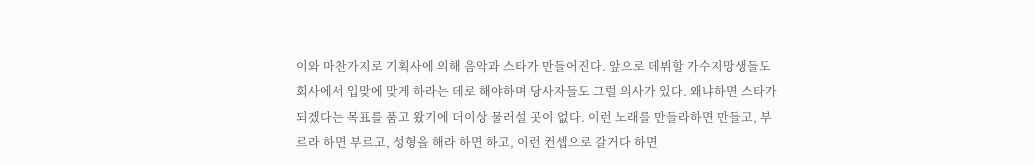이와 마찬가지로 기획사에 의해 음악과 스타가 만들어진다. 앞으로 데뷔할 가수지망생들도 회사에서 입맞에 맞게 하라는 데로 해야하며 당사자들도 그럴 의사가 있다. 왜냐하면 스타가 되겠다는 목표를 품고 왔기에 더이상 물러설 곳이 없다. 이런 노래를 만들라하면 만들고, 부르라 하면 부르고, 성형을 해라 하면 하고, 이런 컨셉으로 갈거다 하면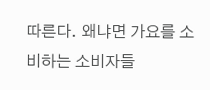따른다. 왜냐면 가요를 소비하는 소비자들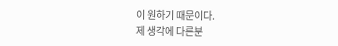이 원하기 때문이다.
제 생각에 다른분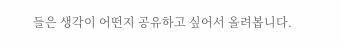들은 생각이 어떤지 공유하고 싶어서 올려봅니다.